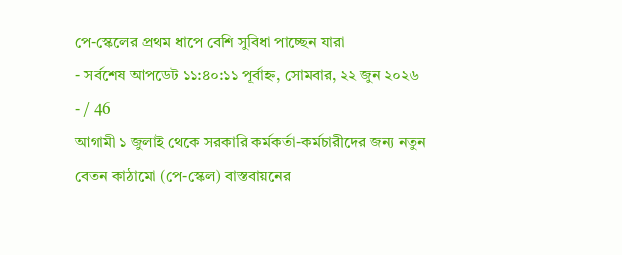পে-স্কেলের প্রথম ধাপে বেশি সুবিধা পাচ্ছেন যারা
- সর্বশেষ আপডেট ১১:৪০:১১ পূর্বাহ্ন, সোমবার, ২২ জুন ২০২৬
- / 46
আগামী ১ জুলাই থেকে সরকারি কর্মকর্তা-কর্মচারীদের জন্য নতুন বেতন কাঠামো (পে-স্কেল) বাস্তবায়নের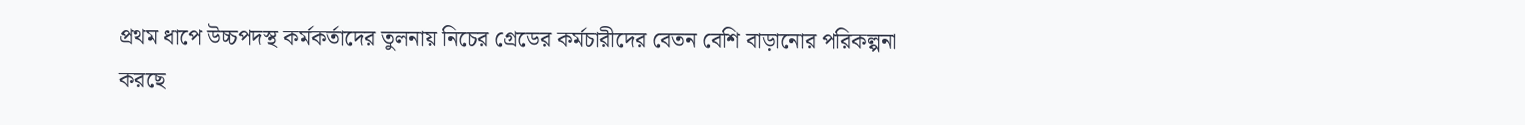প্রথম ধাপে উচ্চপদস্থ কর্মকর্তাদের তুলনায় নিচের গ্রেডের কর্মচারীদের বেতন বেশি বাড়ানোর পরিকল্পনা করছে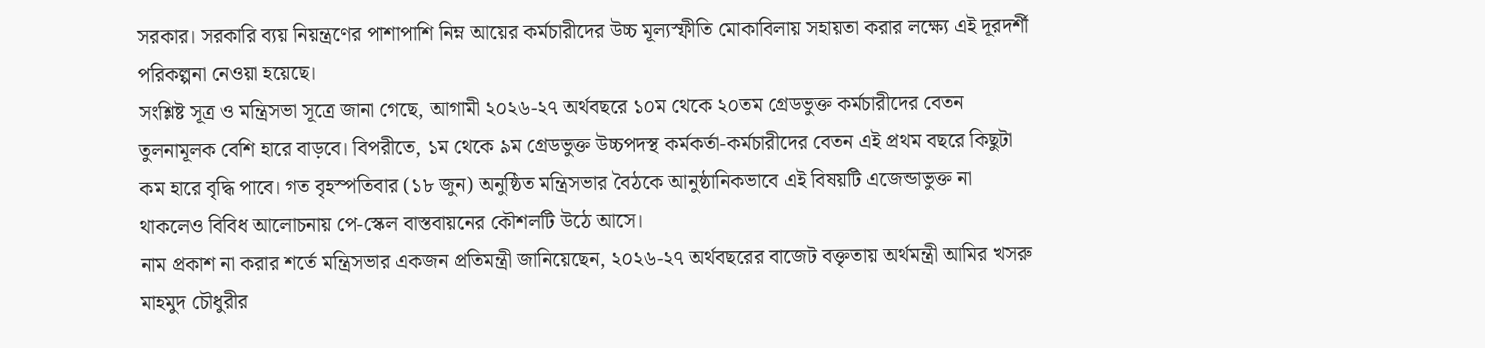সরকার। সরকারি ব্যয় নিয়ন্ত্রণের পাশাপাশি নিম্ন আয়ের কর্মচারীদের উচ্চ মূল্যস্ফীতি মোকাবিলায় সহায়তা করার লক্ষ্যে এই দূরদর্শী পরিকল্পনা নেওয়া হয়েছে।
সংশ্লিষ্ট সূত্র ও মন্ত্রিসভা সূত্রে জানা গেছে, আগামী ২০২৬-২৭ অর্থবছরে ১০ম থেকে ২০তম গ্রেডভুক্ত কর্মচারীদের বেতন তুলনামূলক বেশি হারে বাড়বে। বিপরীতে, ১ম থেকে ৯ম গ্রেডভুক্ত উচ্চপদস্থ কর্মকর্তা-কর্মচারীদের বেতন এই প্রথম বছরে কিছুটা কম হারে বৃদ্ধি পাবে। গত বৃহস্পতিবার (১৮ জুন) অনুষ্ঠিত মন্ত্রিসভার বৈঠকে আনুষ্ঠানিকভাবে এই বিষয়টি এজেন্ডাভুক্ত না থাকলেও বিবিধ আলোচনায় পে-স্কেল বাস্তবায়নের কৌশলটি উঠে আসে।
নাম প্রকাশ না করার শর্তে মন্ত্রিসভার একজন প্রতিমন্ত্রী জানিয়েছেন, ২০২৬-২৭ অর্থবছরের বাজেট বক্তৃতায় অর্থমন্ত্রী আমির খসরু মাহমুদ চৌধুরীর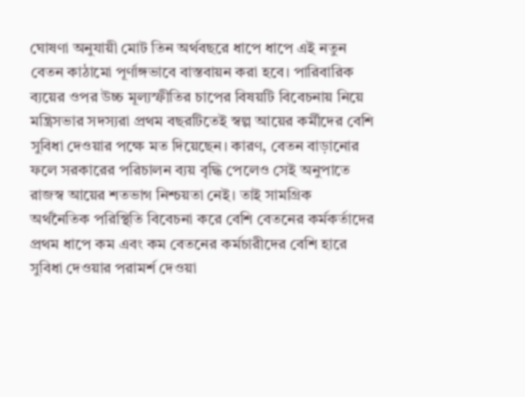ঘোষণা অনুযায়ী মোট তিন অর্থবছরে ধাপে ধাপে এই নতুন বেতন কাঠামো পূর্ণাঙ্গভাবে বাস্তবায়ন করা হবে। পারিবারিক ব্যয়ের ওপর উচ্চ মূল্যস্ফীতির চাপের বিষয়টি বিবেচনায় নিয়ে মন্ত্রিসভার সদস্যরা প্রথম বছরটিতেই স্বল্প আয়ের কর্মীদের বেশি সুবিধা দেওয়ার পক্ষে মত দিয়েছেন। কারণ, বেতন বাড়ানোর ফলে সরকারের পরিচালন ব্যয় বৃদ্ধি পেলেও সেই অনুপাতে রাজস্ব আয়ের শতভাগ নিশ্চয়তা নেই। তাই সামগ্রিক অর্থনৈতিক পরিস্থিতি বিবেচনা করে বেশি বেতনের কর্মকর্তাদের প্রথম ধাপে কম এবং কম বেতনের কর্মচারীদের বেশি হারে সুবিধা দেওয়ার পরামর্শ দেওয়া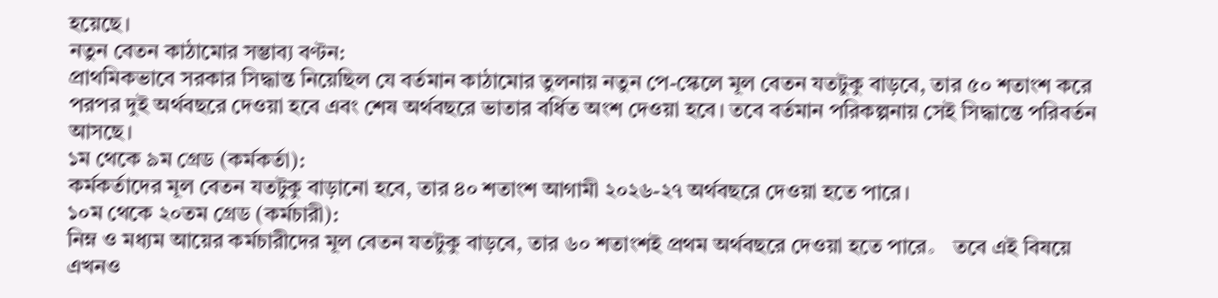হয়েছে।
নতুন বেতন কাঠামোর সম্ভাব্য বণ্টন:
প্রাথমিকভাবে সরকার সিদ্ধান্ত নিয়েছিল যে বর্তমান কাঠামোর তুলনায় নতুন পে-স্কেলে মূল বেতন যতটুকু বাড়বে, তার ৫০ শতাংশ করে পরপর দুই অর্থবছরে দেওয়া হবে এবং শেষ অর্থবছরে ভাতার বর্ধিত অংশ দেওয়া হবে। তবে বর্তমান পরিকল্পনায় সেই সিদ্ধান্তে পরিবর্তন আসছে।
১ম থেকে ৯ম গ্রেড (কর্মকর্তা):
কর্মকর্তাদের মূল বেতন যতটুকু বাড়ানো হবে, তার ৪০ শতাংশ আগামী ২০২৬-২৭ অর্থবছরে দেওয়া হতে পারে।
১০ম থেকে ২০তম গ্রেড (কর্মচারী):
নিম্ন ও মধ্যম আয়ের কর্মচারীদের মূল বেতন যতটুকু বাড়বে, তার ৬০ শতাংশই প্রথম অর্থবছরে দেওয়া হতে পারে。 তবে এই বিষয়ে এখনও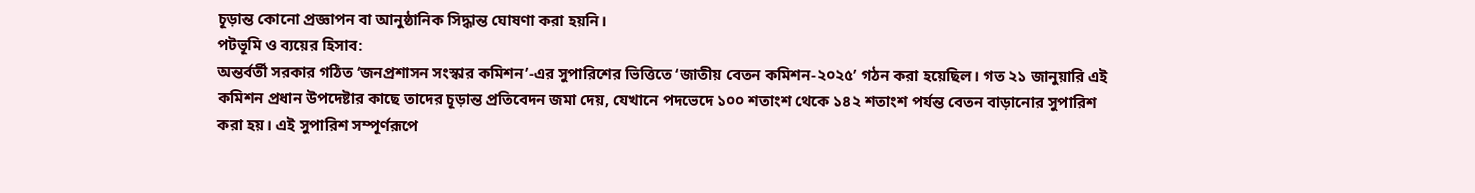চূড়ান্ত কোনো প্রজ্ঞাপন বা আনুষ্ঠানিক সিদ্ধান্ত ঘোষণা করা হয়নি।
পটভূমি ও ব্যয়ের হিসাব:
অন্তর্বর্তী সরকার গঠিত ‘জনপ্রশাসন সংস্কার কমিশন’-এর সুপারিশের ভিত্তিতে ‘জাতীয় বেতন কমিশন-২০২৫’ গঠন করা হয়েছিল। গত ২১ জানুয়ারি এই কমিশন প্রধান উপদেষ্টার কাছে তাদের চূড়ান্ত প্রতিবেদন জমা দেয়, যেখানে পদভেদে ১০০ শতাংশ থেকে ১৪২ শতাংশ পর্যন্ত বেতন বাড়ানোর সুপারিশ করা হয়। এই সুপারিশ সম্পূর্ণরূপে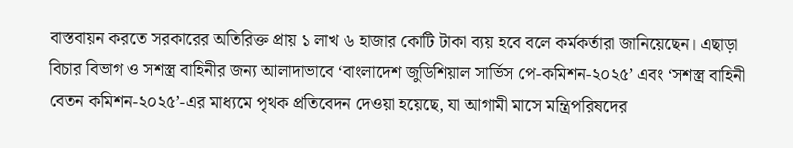বাস্তবায়ন করতে সরকারের অতিরিক্ত প্রায় ১ লাখ ৬ হাজার কোটি টাকা ব্যয় হবে বলে কর্মকর্তারা জানিয়েছেন। এছাড়া বিচার বিভাগ ও সশস্ত্র বাহিনীর জন্য আলাদাভাবে ‘বাংলাদেশ জুডিশিয়াল সার্ভিস পে-কমিশন-২০২৫’ এবং ‘সশস্ত্র বাহিনী বেতন কমিশন-২০২৫’-এর মাধ্যমে পৃথক প্রতিবেদন দেওয়া হয়েছে, যা আগামী মাসে মন্ত্রিপরিষদের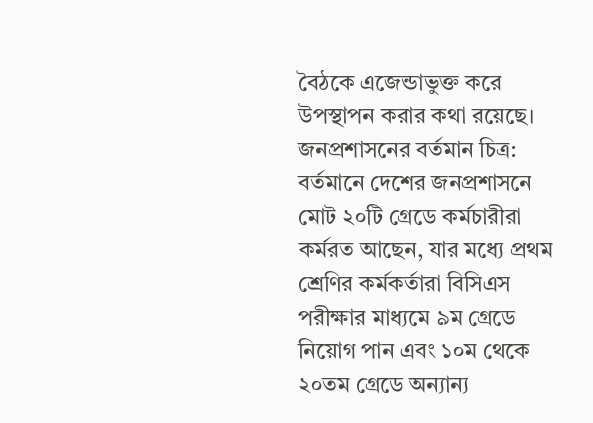বৈঠকে এজেন্ডাভুক্ত করে উপস্থাপন করার কথা রয়েছে।
জনপ্রশাসনের বর্তমান চিত্র:
বর্তমানে দেশের জনপ্রশাসনে মোট ২০টি গ্রেডে কর্মচারীরা কর্মরত আছেন, যার মধ্যে প্রথম শ্রেণির কর্মকর্তারা বিসিএস পরীক্ষার মাধ্যমে ৯ম গ্রেডে নিয়োগ পান এবং ১০ম থেকে ২০তম গ্রেডে অন্যান্য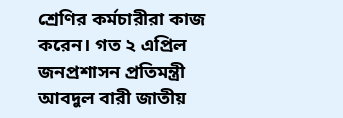শ্রেণির কর্মচারীরা কাজ করেন। গত ২ এপ্রিল জনপ্রশাসন প্রতিমন্ত্রী আবদুল বারী জাতীয়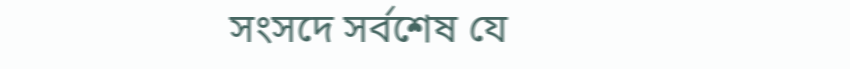সংসদে সর্বশেষ যে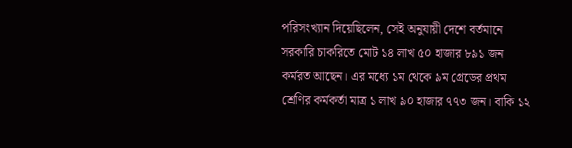পরিসংখ্যান দিয়েছিলেন, সেই অনুযায়ী দেশে বর্তমানে সরকারি চাকরিতে মোট ১৪ লাখ ৫০ হাজার ৮৯১ জন কর্মরত আছেন। এর মধ্যে ১ম থেকে ৯ম গ্রেডের প্রথম শ্রেণির কর্মকর্তা মাত্র ১ লাখ ৯০ হাজার ৭৭৩ জন। বাকি ১২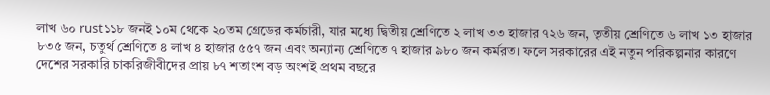লাখ ৬০ rust১১৮ জনই ১০ম থেকে ২০তম গ্রেডের কর্মচারী, যার মধ্যে দ্বিতীয় শ্রেণিতে ২ লাখ ৩৩ হাজার ৭২৬ জন, তৃতীয় শ্রেণিতে ৬ লাখ ১৩ হাজার ৮৩৫ জন, চতুর্থ শ্রেণিতে ৪ লাখ ৪ হাজার ৫৫৭ জন এবং অন্যান্য শ্রেণিতে ৭ হাজার ৯৮০ জন কর্মরত। ফলে সরকারের এই নতুন পরিকল্পনার কারণে দেশের সরকারি চাকরিজীবীদের প্রায় ৮৭ শতাংশ বড় অংশই প্রথম বছরে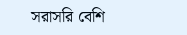সরাসরি বেশি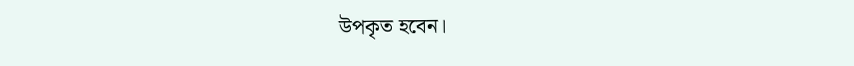উপকৃত হবেন।